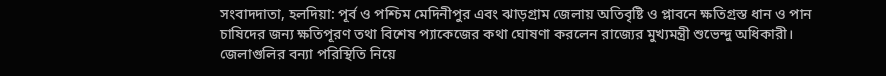সংবাদদাতা, হলদিয়া: পূর্ব ও পশ্চিম মেদিনীপুর এবং ঝাড়গ্রাম জেলায় অতিবৃষ্টি ও প্লাবনে ক্ষতিগ্রস্ত ধান ও পান চাষিদের জন্য ক্ষতিপূরণ তথা বিশেষ প্যাকেজের কথা ঘোষণা করলেন রাজ্যের মুখ্যমন্ত্রী শুভেন্দু অধিকারী। জেলাগুলির বন্যা পরিস্থিতি নিয়ে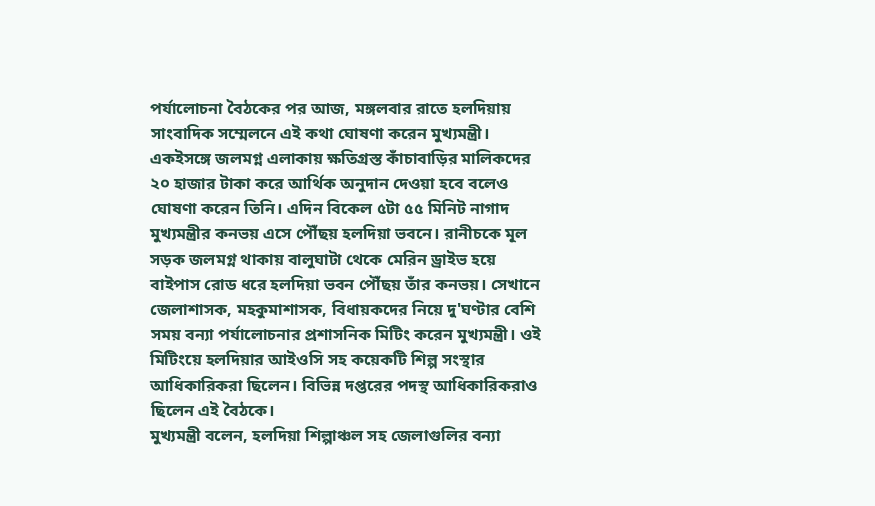পর্যালোচনা বৈঠকের পর আজ, মঙ্গলবার রাতে হলদিয়ায় সাংবাদিক সম্মেলনে এই কথা ঘোষণা করেন মুখ্যমন্ত্রী। একইসঙ্গে জলমগ্ন এলাকায় ক্ষতিগ্রস্ত কাঁচাবাড়ির মালিকদের ২০ হাজার টাকা করে আর্থিক অনুদান দেওয়া হবে বলেও ঘোষণা করেন তিনি। এদিন বিকেল ৫টা ৫৫ মিনিট নাগাদ মুখ্যমন্ত্রীর কনভয় এসে পৌঁছয় হলদিয়া ভবনে। রানীচকে মূল সড়ক জলমগ্ন থাকায় বালুঘাটা থেকে মেরিন ড্রাইভ হয়ে বাইপাস রোড ধরে হলদিয়া ভবন পৌঁছয় তাঁর কনভয়। সেখানে জেলাশাসক, মহকুমাশাসক, বিধায়কদের নিয়ে দু'ঘণ্টার বেশি সময় বন্যা পর্যালোচনার প্রশাসনিক মিটিং করেন মুখ্যমন্ত্রী। ওই মিটিংয়ে হলদিয়ার আইওসি সহ কয়েকটি শিল্প সংস্থার আধিকারিকরা ছিলেন। বিভিন্ন দপ্তরের পদস্থ আধিকারিকরাও ছিলেন এই বৈঠকে।
মুখ্যমন্ত্রী বলেন, হলদিয়া শিল্পাঞ্চল সহ জেলাগুলির বন্যা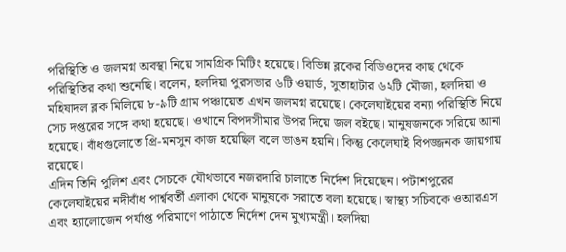পরিস্থিতি ও জলমগ্ন অবস্থা নিয়ে সামগ্রিক মিটিং হয়েছে। বিভিন্ন ব্লকের বিডিওদের কাছ থেকে পরিস্থিতির কথা শুনেছি। বলেন, হলদিয়া পুরসভার ৬টি ওয়ার্ড, সুতাহাটার ৬২টি মৌজা, হলদিয়া ও মহিষাদল ব্লক মিলিয়ে ৮-৯টি গ্রাম পঞ্চায়েত এখন জলমগ্ন রয়েছে। কেলেঘাইয়ের বন্যা পরিস্থিতি নিয়ে সেচ দপ্তরের সঙ্গে কথা হয়েছে। ওখানে বিপদসীমার উপর দিয়ে জল বইছে। মানুষজনকে সরিয়ে আনা হয়েছে। বাঁধগুলোতে প্রি-মনসুন কাজ হয়েছিল বলে ভাঙন হয়নি। কিন্তু কেলেঘাই বিপজ্জনক জায়গায় রয়েছে।
এদিন তিনি পুলিশ এবং সেচকে যৌথভাবে নজরদারি চালাতে নির্দেশ দিয়েছেন। পটাশপুরের কেলেঘাইয়ের নদীবাঁধ পার্শ্ববর্তী এলাকা থেকে মানুষকে সরাতে বলা হয়েছে। স্বাস্থ্য সচিবকে ওআরএস এবং হ্যালোজেন পর্যাপ্ত পরিমাণে পাঠাতে নির্দেশ দেন মুখ্যমন্ত্রী। হলদিয়া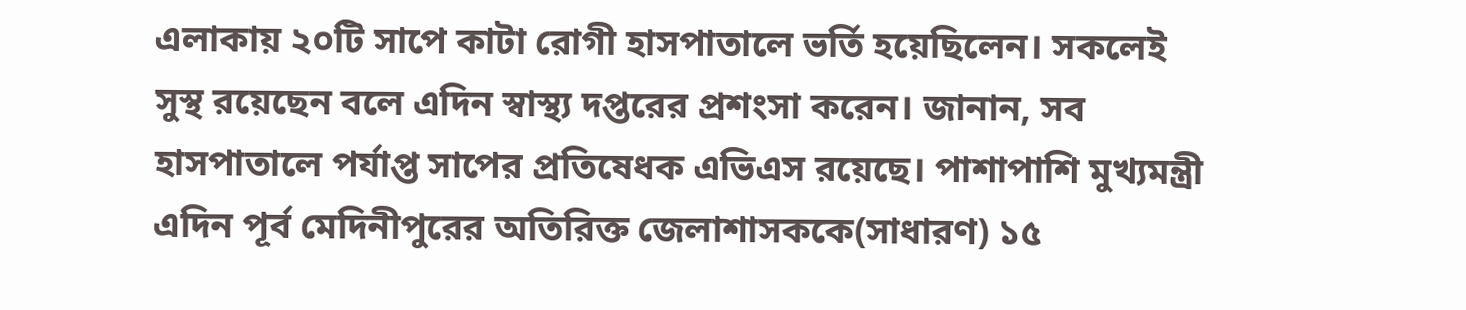এলাকায় ২০টি সাপে কাটা রোগী হাসপাতালে ভর্তি হয়েছিলেন। সকলেই সুস্থ রয়েছেন বলে এদিন স্বাস্থ্য দপ্তরের প্রশংসা করেন। জানান, সব হাসপাতালে পর্যাপ্ত সাপের প্রতিষেধক এভিএস রয়েছে। পাশাপাশি মুখ্যমন্ত্রী এদিন পূর্ব মেদিনীপুরের অতিরিক্ত জেলাশাসককে(সাধারণ) ১৫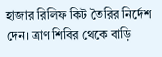হাজার রিলিফ কিট তৈরির নির্দেশ দেন। ত্রাণ শিবির থেকে বাড়ি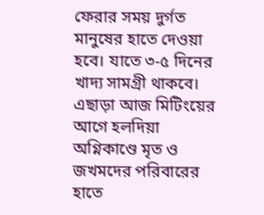ফেরার সময় দুর্গত মানুষের হাতে দেওয়া হবে। যাতে ৩-৫ দিনের খাদ্য সামগ্রী থাকবে। এছাড়া আজ মিটিংয়ের আগে হলদিয়া অগ্নিকাণ্ডে মৃত ও জখমদের পরিবারের হাতে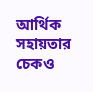আর্থিক সহায়তার চেকও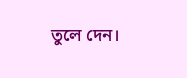তুলে দেন।